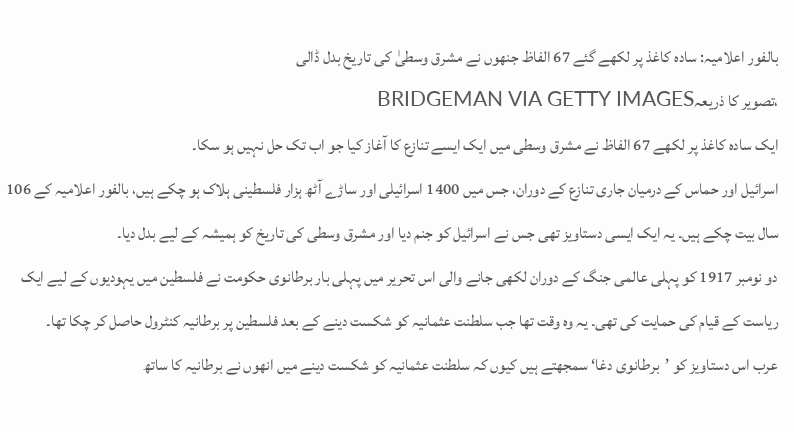بالفور اعلامیہ: سادہ کاغذ پر لکھے گئے 67 الفاظ جنھوں نے مشرق وسطیٰ کی تاریخ بدل ڈالی
،تصویر کا ذریعہBRIDGEMAN VIA GETTY IMAGES
ایک سادہ کاغذ پر لکھے 67 الفاظ نے مشرق وسطی میں ایک ایسے تنازع کا آغاز کیا جو اب تک حل نہیں ہو سکا۔
اسرائیل اور حماس کے درمیان جاری تنازع کے دوران، جس میں 1400 اسرائیلی اور ساڑے آٹھ ہزار فلسطینی ہلاک ہو چکے ہیں، بالفور اعلامیہ کے 106 سال بیت چکے ہیں۔ یہ ایک ایسی دستاویز تھی جس نے اسرائیل کو جنم دیا اور مشرق وسطی کی تاریخ کو ہمیشہ کے لیے بدل دیا۔
دو نومبر 1917 کو پہلی عالمی جنگ کے دوران لکھی جانے والی اس تحریر میں پہلی بار برطانوی حکومت نے فلسطین میں یہودیوں کے لیے ایک ریاست کے قیام کی حمایت کی تھی۔ یہ وہ وقت تھا جب سلطنت عثمانیہ کو شکست دینے کے بعد فلسطین پر برطانیہ کنٹرول حاصل کر چکا تھا۔
عرب اس دستاویز کو ’برطانوی دغا‘ سمجھتے ہیں کیوں کہ سلطنت عثمانیہ کو شکست دینے میں انھوں نے برطانیہ کا ساتھ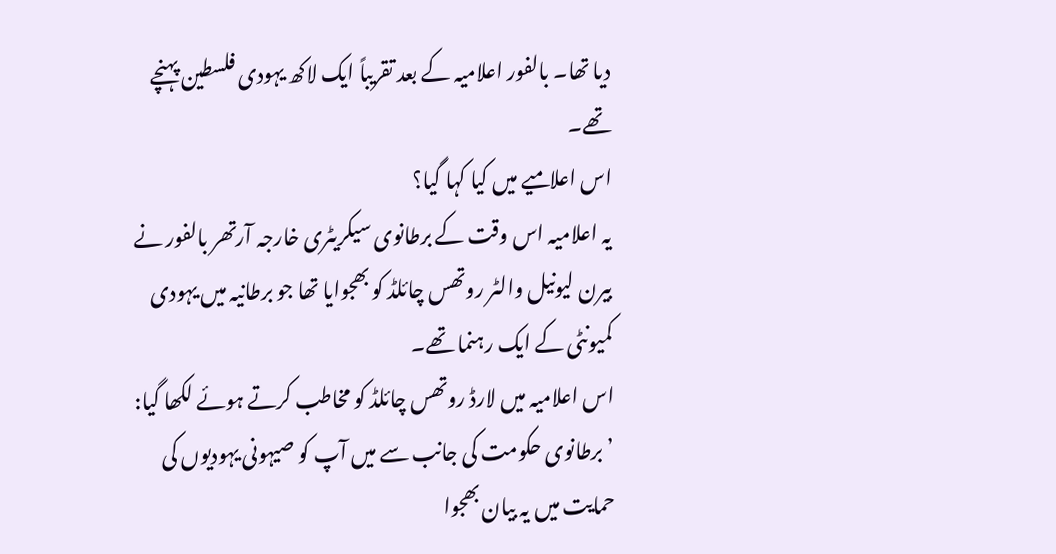دیا تھا۔ بالفور اعلامیہ کے بعد تقریباً ایک لاکھ یہودی فلسطین پہنچے تھے۔
اس اعلامیے میں کیا کہا گیا؟
یہ اعلامیہ اس وقت کے برطانوی سیکریٹری خارجہ آرتھر بالفور نے بیرن لیونیل والٹر روتھس چائلڈ کو بھجوایا تھا جو برطانیہ میں یہودی کمیونٹی کے ایک رہنما تھے۔
اس اعلامیہ میں لارڈ روتھس چائلڈ کو مخاطب کرتے ہوئے لکھا گیا:
’برطانوی حکومت کی جانب سے میں آپ کو صیہونی یہودیوں کی حمایت میں یہ بیان بھجوا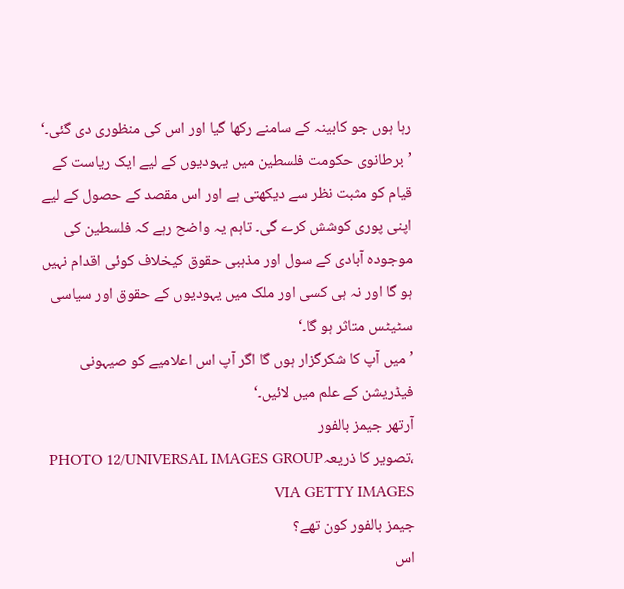رہا ہوں جو کابینہ کے سامنے رکھا گیا اور اس کی منظوری دی گئی۔‘
’برطانوی حکومت فلسطین میں یہودیوں کے لیے ایک ریاست کے قیام کو مثبت نظر سے دیکھتی ہے اور اس مقصد کے حصول کے لیے اپنی پوری کوشش کرے گی۔ تاہم یہ واضح رہے کہ فلسطین کی موجودہ آبادی کے سول اور مذہبی حقوق کیخلاف کوئی اقدام نہیں ہو گا اور نہ ہی کسی اور ملک میں یہودیوں کے حقوق اور سیاسی سٹیٹس متاثر ہو گا۔‘
’میں آپ کا شکرگزار ہوں گا اگر آپ اس اعلامیے کو صیہونی فیڈریشن کے علم میں لائیں۔‘
آرتھر جیمز بالفور
،تصویر کا ذریعہPHOTO 12/UNIVERSAL IMAGES GROUP VIA GETTY IMAGES
جیمز بالفور کون تھے؟
اس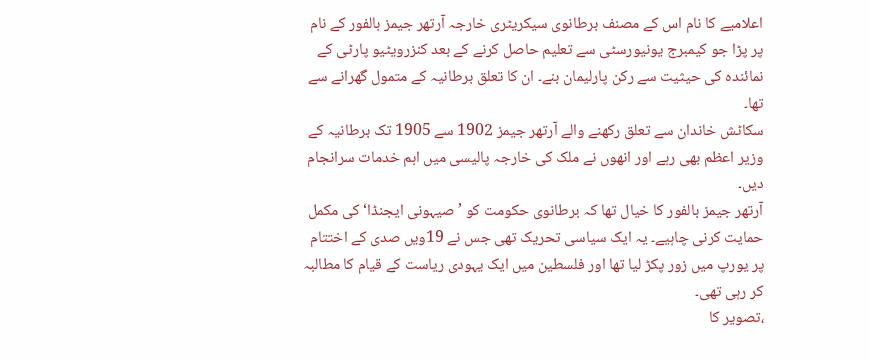اعلامیے کا نام اس کے مصنف برطانوی سیکریٹری خارجہ آرتھر جیمز بالفور کے نام پر پڑا جو کیمبرج یونیورسٹی سے تعلیم حاصل کرنے کے بعد کنزرویٹیو پارٹی کے نمائندہ کی حیثیت سے رکن پارلیمان بنے۔ ان کا تعلق برطانیہ کے متمول گھرانے سے تھا۔
سکاٹش خاندان سے تعلق رکھنے والے آرتھر جیمز 1902 سے 1905 تک برطانیہ کے وزیر اعظم بھی رہے اور انھوں نے ملک کی خارجہ پالیسی میں اہم خدمات سرانجام دیں۔
آرتھر جیمز بالفور کا خیال تھا کہ برطانوی حکومت کو ’صیہونی ایجنڈا‘ کی مکمل حمایت کرنی چاہیے۔ یہ ایک سیاسی تحریک تھی جس نے 19ویں صدی کے اختتام پر یورپ میں زور پکڑ لیا تھا اور فلسطین میں ایک یہودی ریاست کے قیام کا مطالبہ کر رہی تھی۔
،تصویر کا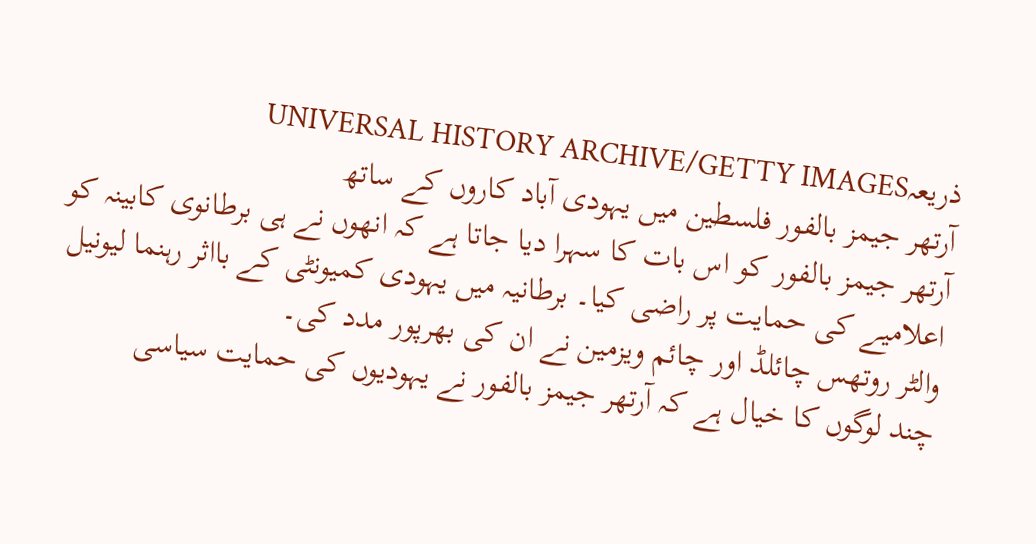ذریعہUNIVERSAL HISTORY ARCHIVE/GETTY IMAGES
آرتھر جیمز بالفور فلسطین میں یہودی آباد کاروں کے ساتھ
آرتھر جیمز بالفور کو اس بات کا سہرا دیا جاتا ہے کہ انھوں نے ہی برطانوی کابینہ کو اعلامیے کی حمایت پر راضی کیا۔ برطانیہ میں یہودی کمیونٹی کے بااثر رہنما لیونیل والٹر روتھس چائلڈ اور چائم ویزمین نے ان کی بھرپور مدد کی۔
چند لوگوں کا خیال ہے کہ آرتھر جیمز بالفور نے یہودیوں کی حمایت سیاسی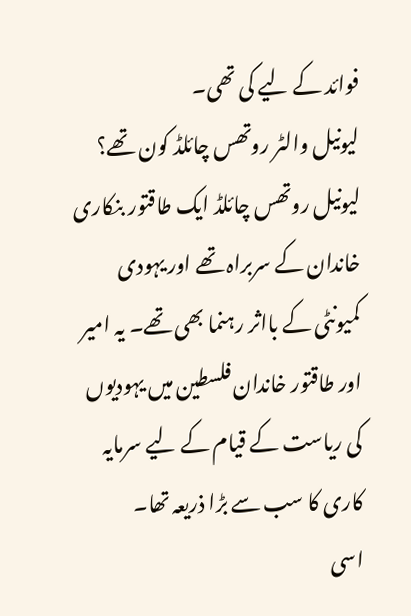فوائد کے لیے کی تھی۔
لیونیل والٹر روتھس چائلڈ کون تھے؟
لیونیل روتھس چائلڈ ایک طاقتور بنکاری خاندان کے سربراہ تھے اور یہودی کمیونٹی کے بااثر رہنما بھی تھے۔ یہ امیر اور طاقتور خاندان فلسطین میں یہودیوں کی ریاست کے قیام کے لیے سرمایہ کاری کا سب سے بڑا ذریعہ تھا۔
اسی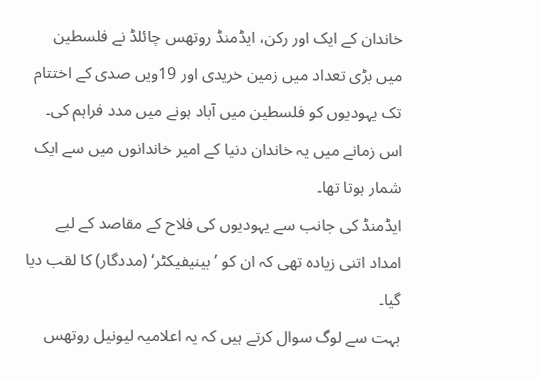خاندان کے ایک اور رکن، ایڈمنڈ روتھس چائلڈ نے فلسطین میں بڑی تعداد میں زمین خریدی اور 19ویں صدی کے اختتام تک یہودیوں کو فلسطین میں آباد ہونے میں مدد فراہم کی۔ اس زمانے میں یہ خاندان دنیا کے امیر خاندانوں میں سے ایک شمار ہوتا تھا۔
ایڈمنڈ کی جانب سے یہودیوں کی فلاح کے مقاصد کے لیے امداد اتنی زیادہ تھی کہ ان کو ’بینیفیکٹر‘ (مددگار) کا لقب دیا گیا۔
بہت سے لوگ سوال کرتے ہیں کہ یہ اعلامیہ لیونیل روتھس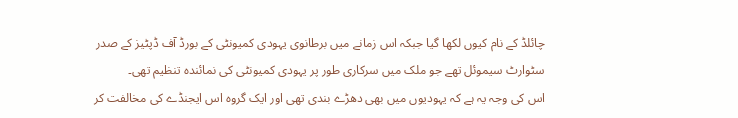چائلڈ کے نام کیوں لکھا گیا جبکہ اس زمانے میں برطانوی یہودی کمیونٹی کے بورڈ آف ڈپٹیز کے صدر سٹوارٹ سیموئل تھے جو ملک میں سرکاری طور پر یہودی کمیونٹی کی نمائندہ تنظیم تھی۔
اس کی وجہ یہ ہے کہ یہودیوں میں بھی دھڑے بندی تھی اور ایک گروہ اس ایجنڈے کی مخالفت کر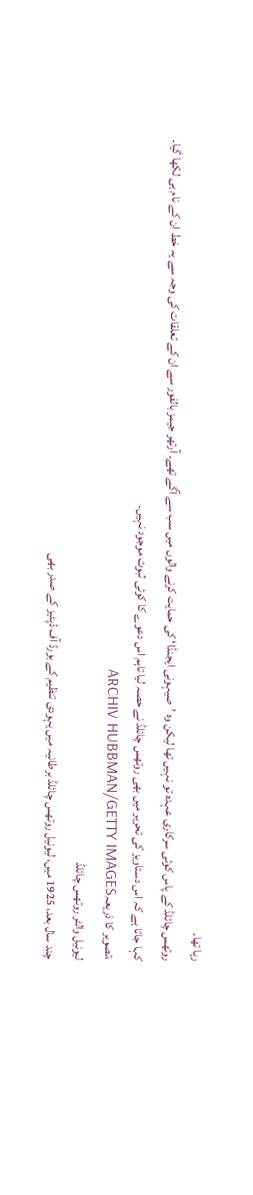رہا تھا۔
روتھس چائلڈ کے پاس کوئی سرکاری عہدہ تو نہیں تھا لیکن وہ ’صیہونی ایجنڈا‘ کی حمایت کرنے والوں میں سب سے آگے تھے۔ آرتھر جیمز بالفور سے ان کے تعلقات کی وجہ سے یہ خط ان کے نام ہی لکھا گیا۔ کہا جاتا ہے کہ اس دستاویز کی تحریر میں بھی روتھس چائلڈ نے حصہ لیا تاہم اس دعوے کا کوئی ثبوت موجود نہیں۔
،تصویر کا ذریعہARCHIV HUBBMAN/GETTY IMAGES
لیونیل والٹر روتھس چائلڈ
چند سال بعد، 1925 میں، لیونیل روتھس چائلڈ برطانیہ میں یہودی تنظیم کے بورڈ آف ڈپٹیز کے صدر بھی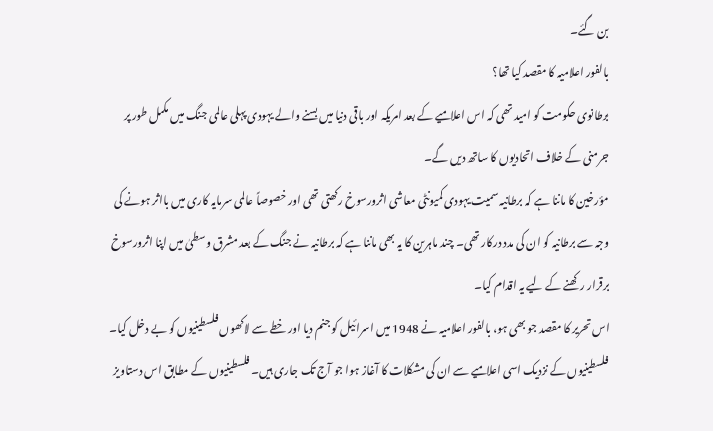بن گئے۔
بالفور اعلامیہ کا مقصد کیا تھا؟
برطانوی حکومت کو امید تھی کہ اس اعلامیے کے بعد امریکہ اور باقی دنیا میں بسنے والے یہودی پہلی عالمی جنگ میں مکمل طور پر جرمنی کے خلاف اتحادیوں کا ساتھ دیں گے۔
مؤرخین کا ماننا ہے کہ برطانیہ سمیت یہودی کمیونٹی معاشی اثرورسوخ رکھتی تھی اور خصوصاً عالمی سرمایہ کاری میں بااثر ہونے کی وجہ سے برطانیہ کو ان کی مدد درکار تھی۔ چند ماہرین کا یہ بھی ماننا ہے کہ برطانیہ نے جنگ کے بعد مشرق وسطیٰ میں اپنا اثرورسوخ برقرار رکھنے کے لیے یہ اقدام کیا۔
اس تحریر کا مقصد جو بھی ہو، بالفور اعلامیہ نے 1948 میں اسرائیل کو جنم دیا اور خطے سے لاکھوں فلسطینیوں کو بے دخل کیا۔
فلسطینیوں کے نزدیک اسی اعلامیے سے ان کی مشکلات کا آغاز ہوا جو آج تک جاری ہیں۔ فلسطینیوں کے مطابق اس دستاویز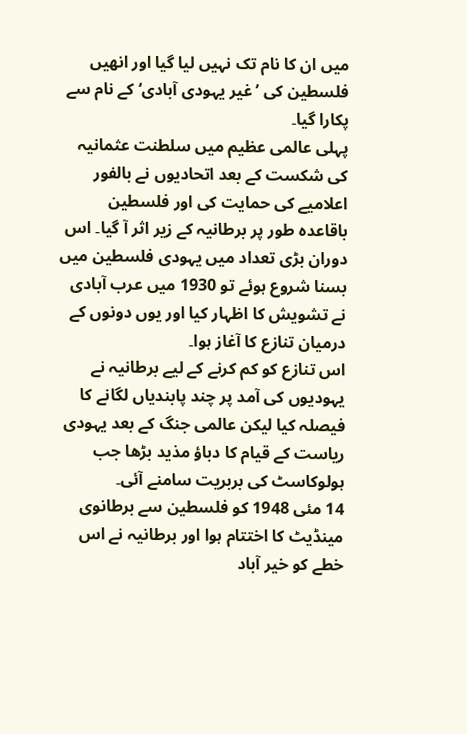میں ان کا نام تک نہیں لیا گیا اور انھیں فلسطین کی ’غیر یہودی آبادی‘ کے نام سے پکارا گیا۔
پہلی عالمی عظیم میں سلطنت عثمانیہ کی شکست کے بعد اتحادیوں نے بالفور اعلامیے کی حمایت کی اور فلسطین باقاعدہ طور پر برطانیہ کے زیر اثر آ گیا۔ اس دوران بڑی تعداد میں یہودی فلسطین میں بسنا شروع ہوئے تو 1930 میں عرب آبادی نے تشویش کا اظہار کیا اور یوں دونوں کے درمیان تنازع کا آغاز ہوا۔
اس تنازع کو کم کرنے کے لیے برطانیہ نے یہودیوں کی آمد پر چند پابندیاں لگانے کا فیصلہ کیا لیکن عالمی جنگ کے بعد یہودی ریاست کے قیام کا دباؤ مذید بڑھا جب ہولوکاسٹ کی بربریت سامنے آئی۔
14 مئی 1948 کو فلسطین سے برطانوی مینڈیٹ کا اختتام ہوا اور برطانیہ نے اس خطے کو خیر آباد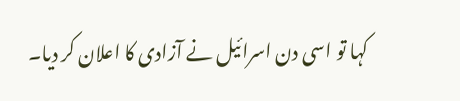کہا تو اسی دن اسرائیل نے آزادی کا اعلان کر دیا۔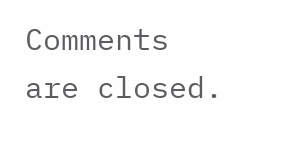Comments are closed.